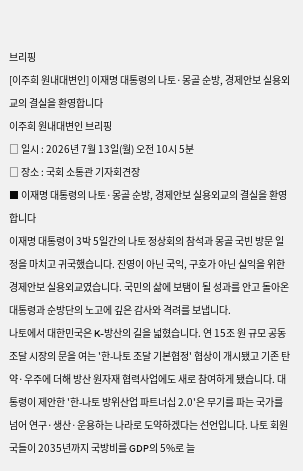브리핑
[이주희 원내대변인] 이재명 대통령의 나토·몽골 순방, 경제안보 실용외교의 결실을 환영합니다
이주희 원내대변인 브리핑
□ 일시 : 2026년 7월 13일(월) 오전 10시 5분
□ 장소 : 국회 소통관 기자회견장
■ 이재명 대통령의 나토·몽골 순방, 경제안보 실용외교의 결실을 환영합니다
이재명 대통령이 3박 5일간의 나토 정상회의 참석과 몽골 국빈 방문 일정을 마치고 귀국했습니다. 진영이 아닌 국익, 구호가 아닌 실익을 위한 경제안보 실용외교였습니다. 국민의 삶에 보탬이 될 성과를 안고 돌아온 대통령과 순방단의 노고에 깊은 감사와 격려를 보냅니다.
나토에서 대한민국은 K-방산의 길을 넓혔습니다. 연 15조 원 규모 공동조달 시장의 문을 여는 '한-나토 조달 기본협정' 협상이 개시됐고 기존 탄약·우주에 더해 방산 원자재 협력사업에도 새로 참여하게 됐습니다. 대통령이 제안한 '한-나토 방위산업 파트너십 2.0'은 무기를 파는 국가를 넘어 연구·생산·운용하는 나라로 도약하겠다는 선언입니다. 나토 회원국들이 2035년까지 국방비를 GDP의 5%로 늘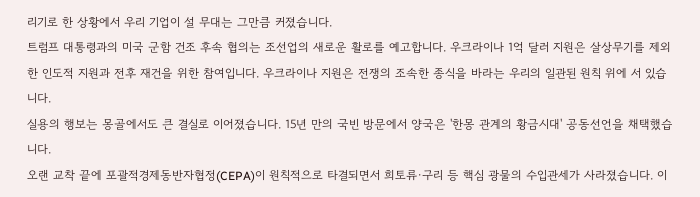리기로 한 상황에서 우리 기업이 설 무대는 그만큼 커졌습니다.
트럼프 대통령과의 미국 군함 건조 후속 협의는 조선업의 새로운 활로를 예고합니다. 우크라이나 1억 달러 지원은 살상무기를 제외한 인도적 지원과 전후 재건을 위한 참여입니다. 우크라이나 지원은 전쟁의 조속한 종식을 바라는 우리의 일관된 원칙 위에 서 있습니다.
실용의 행보는 몽골에서도 큰 결실로 이어졌습니다. 15년 만의 국빈 방문에서 양국은 '한몽 관계의 황금시대' 공동선언을 채택했습니다.
오랜 교착 끝에 포괄적경제동반자협정(CEPA)이 원칙적으로 타결되면서 희토류·구리 등 핵심 광물의 수입관세가 사라졌습니다. 이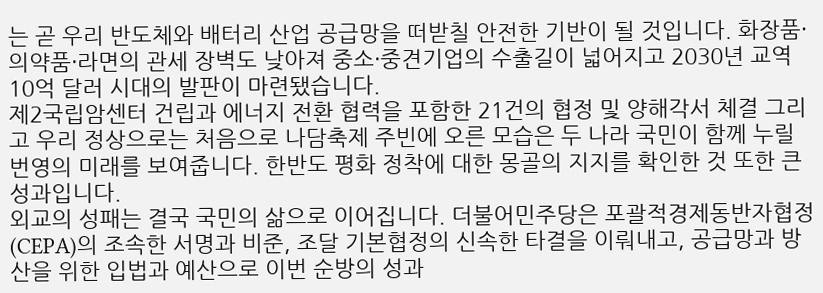는 곧 우리 반도체와 배터리 산업 공급망을 떠받칠 안전한 기반이 될 것입니다. 화장품·의약품·라면의 관세 장벽도 낮아져 중소·중견기업의 수출길이 넓어지고 2030년 교역 10억 달러 시대의 발판이 마련됐습니다.
제2국립암센터 건립과 에너지 전환 협력을 포함한 21건의 협정 및 양해각서 체결 그리고 우리 정상으로는 처음으로 나담축제 주빈에 오른 모습은 두 나라 국민이 함께 누릴 번영의 미래를 보여줍니다. 한반도 평화 정착에 대한 몽골의 지지를 확인한 것 또한 큰 성과입니다.
외교의 성패는 결국 국민의 삶으로 이어집니다. 더불어민주당은 포괄적경제동반자협정(CEPA)의 조속한 서명과 비준, 조달 기본협정의 신속한 타결을 이뤄내고, 공급망과 방산을 위한 입법과 예산으로 이번 순방의 성과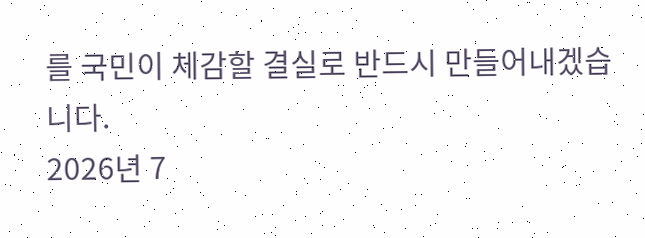를 국민이 체감할 결실로 반드시 만들어내겠습니다.
2026년 7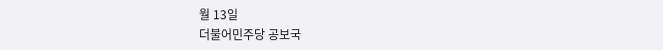월 13일
더불어민주당 공보국